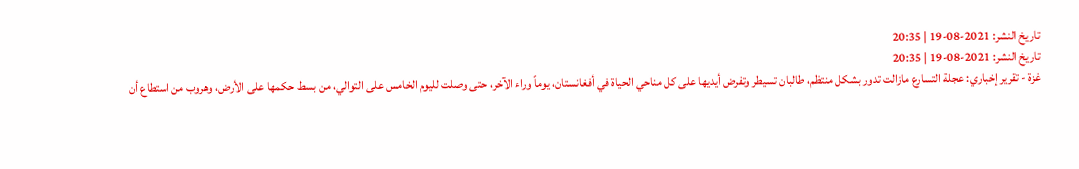تاريخ النشر: 2021-08-19 | 20:35
تاريخ النشر: 2021-08-19 | 20:35
غزة - تقرير إخباري: عجلة التسارع مازالت تدور بشكل منتظم، طالبان تسيطر وتفرض أيديها على كل مناحي الحياة في أفغانستان، يوماً وراء الآخر، حتى وصلت لليوم الخامس على التوالي، من بسط حكمها على الأرض، وهروب من استطاع أن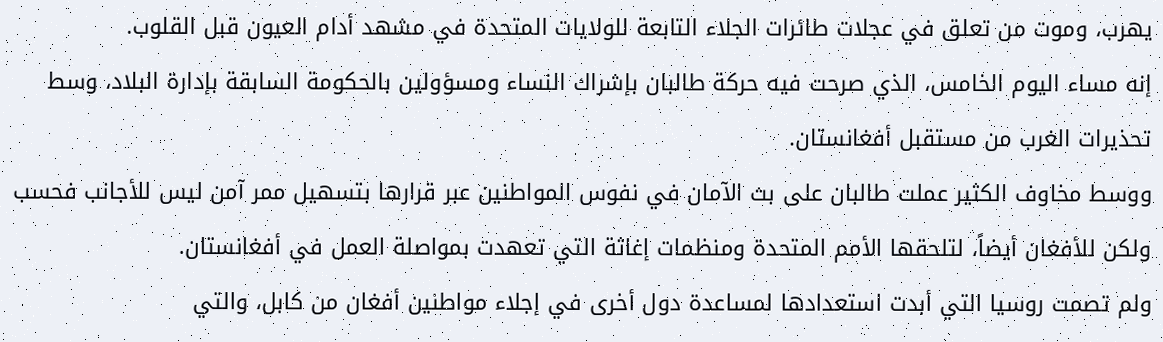يهرب، وموت من تعلق في عجلات طائرات الجلاء التابعة للولايات المتحدة في مشهد أدام العيون قبل القلوب.
إنه مساء اليوم الخامس، الذي صرحت فيه حركة طالبان بإشراك النساء ومسؤولين بالحكومة السابقة بإدارة البلاد، وسط تحذيرات الغرب من مستقبل أفغانستان.
ووسط مخاوف الكثير عملت طالبان على بث الآمان في نفوس المواطنين عبر قرارها بتسهيل ممر آمن ليس للأجانب فحسب ولكن للأفغان أيضاً، لتلحقها الأمم المتحدة ومنظمات إغاثة التي تعهدت بمواصلة العمل في أفغانستان.
ولم تصمت روسيا التي أبدت استعدادها لمساعدة دول أخرى في إجلاء مواطنين أفغان من كابل، والتي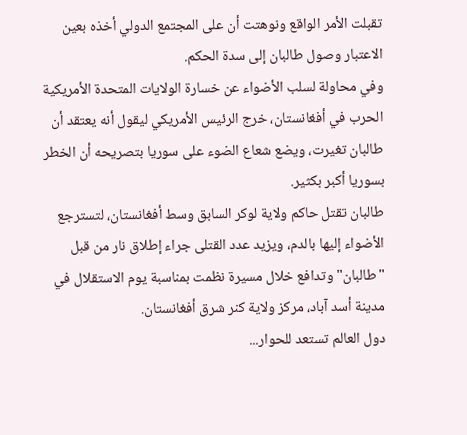تقبلت الأمر الواقع ونوهتت أن على المجتمع الدولي أخذه بعين الاعتبار وصول طالبان إلى سدة الحكم.
وفي محاولة لسلب الأضواء عن خسارة الولايات المتحدة الأمريكية الحرب في أفغانستان، خرج الرئيس الأمريكي ليقول أنه يعتقد أن طالبان تغيرت، ويضع شعاع الضوء على سوريا بتصريحه أن الخطر بسوريا أكبر بكثير.
طالبان تقتل حاكم ولاية لوكر السابق وسط أفغانستان، لتسترجع الأضواء إليها بالدم، ويزيد عدد القتلى جراء إطلاق نار من قبل "طالبان" وتدافع خلال مسيرة نظمت بمناسبة يوم الاستقلال في مدينة أسد آباد، مركز ولاية كنر شرق أفغانستان.
دول العالم تستعد للحوار...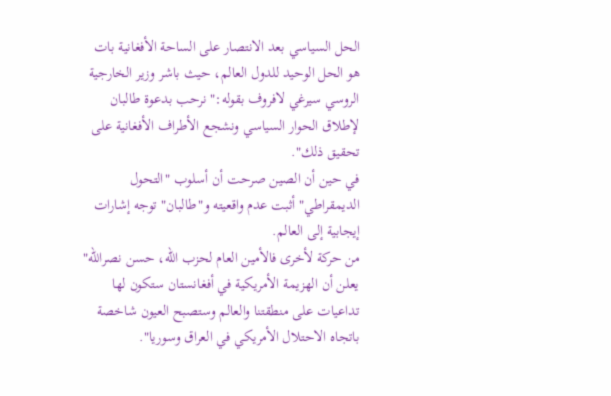الحل السياسي بعد الانتصار على الساحة الأفغانية بات هو الحل الوحيد للدول العالم، حيث باشر وزير الخارجية الروسي سيرغي لافروف بقوله:" نرحب بدعوة طالبان لإطلاق الحوار السياسي ونشجع الأطراف الأفغانية على تحقيق ذلك".
في حين أن الصين صرحت أن أسلوب "التحول الديمقراطي" أثبت عدم واقعيته و"طالبان" توجه إشارات إيجابية إلى العالم.
من حركة لأخرى فالأمين العام لحزب الله، حسن نصرالله" يعلن أن الهزيمة الأمريكية في أفغانستان ستكون لها تداعيات على منطقتنا والعالم وستصبح العيون شاخصة باتجاه الاحتلال الأمريكي في العراق وسوريا".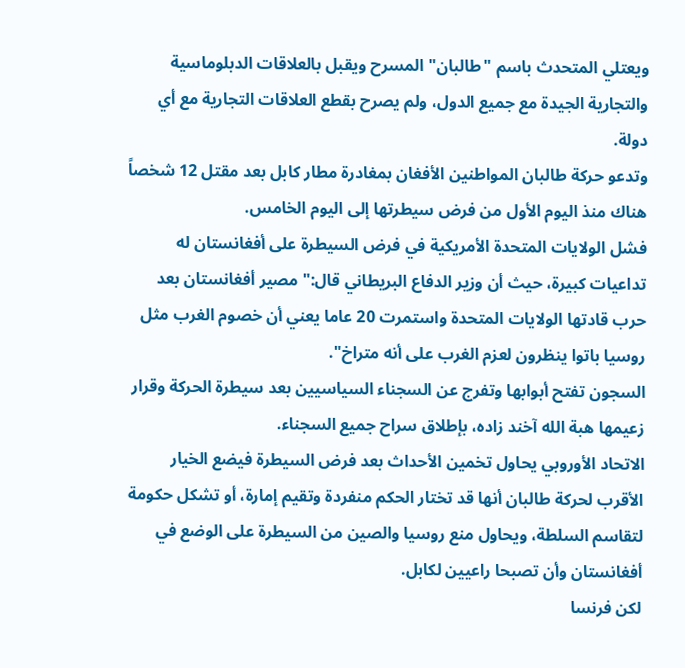ويعتلي المتحدث باسم "طالبان" المسرح ويقبل بالعلاقات الدبلوماسية والتجارية الجيدة مع جميع الدول، ولم يصرح بقطع العلاقات التجارية مع أي دولة.
وتدعو حركة طالبان المواطنين الأفغان بمغادرة مطار كابل بعد مقتل 12 شخصاً هناك منذ اليوم الأول من فرض سيطرتها إلى اليوم الخامس.
فشل الولايات المتحدة الأمريكية في فرض السيطرة على أفغانستان له تداعيات كبيرة، حيث أن وزير الدفاع البريطاني قال:" مصير أفغانستان بعد حرب قادتها الولايات المتحدة واستمرت 20 عاما يعني أن خصوم الغرب مثل روسيا باتوا ينظرون لعزم الغرب على أنه متراخ".
السجون تفتح أبوابها وتفرج عن السجناء السياسيين بعد سيطرة الحركة وقرار زعيمها هبة الله آخند زاده، بإطلاق سراح جميع السجناء.
الاتحاد الأوروبي يحاول تخمين الأحداث بعد فرض السيطرة فيضع الخيار الأقرب لحركة طالبان أنها قد تختار الحكم منفردة وتقيم إمارة، أو تشكل حكومة لتقاسم السلطة، ويحاول منع روسيا والصين من السيطرة على الوضع في أفغانستان وأن تصبحا راعيين لكابل.
لكن فرنسا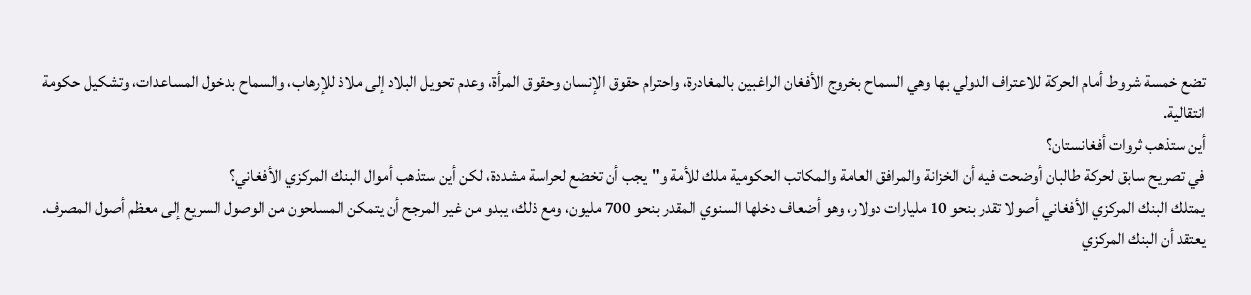تضع خمسة شروط أمام الحركة للاعتراف الدولي بها وهي السماح بخروج الأفغان الراغبين بالمغادرة، واحترام حقوق الإنسان وحقوق المرأة، وعدم تحويل البلاد إلى ملاذ للإرهاب، والسماح بدخول المساعدات، وتشكيل حكومة انتقالية.
أين ستذهب ثروات أفغانستان؟
في تصريح سابق لحركة طالبان أوضحت فيه أن الخزانة والمرافق العامة والمكاتب الحكومية ملك للأمة و"يجب أن تخضع لحراسة مشددة، لكن أين ستذهب أموال البنك المركزي الأفغاني؟
يمتلك البنك المركزي الأفغاني أصولا تقدر بنحو 10 مليارات دولار، وهو أضعاف دخلها السنوي المقدر بنحو 700 مليون، ومع ذلك، يبدو من غير المرجح أن يتمكن المسلحون من الوصول السريع إلى معظم أصول المصرف.
يعتقد أن البنك المركزي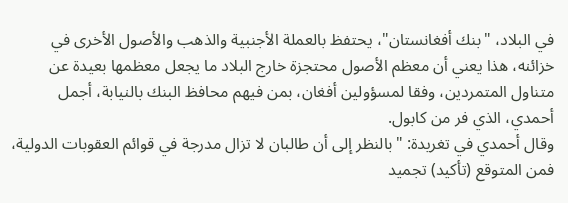في البلاد، "بنك أفغانستان"، يحتفظ بالعملة الأجنبية والذهب والأصول الأخرى في خزائنه، هذا يعني أن معظم الأصول محتجزة خارج البلاد ما يجعل معظمها بعيدة عن متناول المتمردين، وفقا لمسؤولين أفغان، بمن فيهم محافظ البنك بالنيابة، أجمل أحمدي، الذي فر من كابول.
وقال أحمدي في تغريدة: "بالنظر إلى أن طالبان لا تزال مدرجة في قوائم العقوبات الدولية، فمن المتوقع (تأكيد) تجميد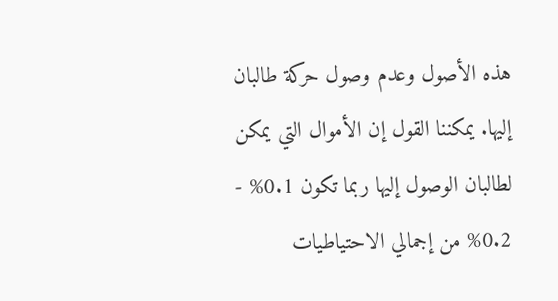هذه الأصول وعدم وصول حركة طالبان إليها. يمكننا القول إن الأموال التي يمكن لطالبان الوصول إليها ربما تكون 0.1% - 0.2% من إجمالي الاحتياطيات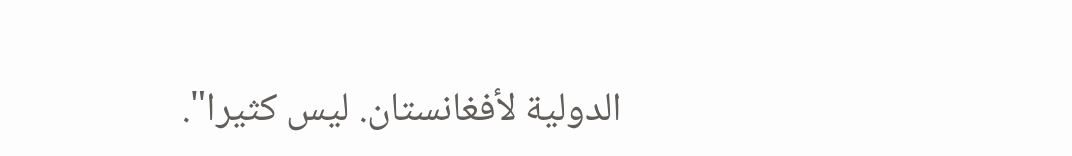الدولية لأفغانستان. ليس كثيرا".